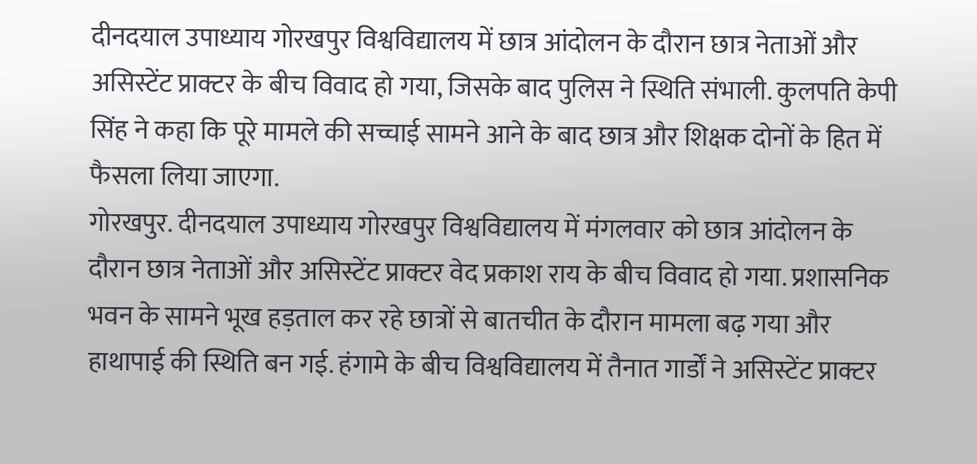दीनदयाल उपाध्याय गोरखपुर विश्वविद्यालय में छात्र आंदोलन के दौरान छात्र नेताओं और असिस्टेंट प्राक्टर के बीच विवाद हो गया, जिसके बाद पुलिस ने स्थिति संभाली. कुलपति केपी सिंह ने कहा कि पूरे मामले की सच्चाई सामने आने के बाद छात्र और शिक्षक दोनों के हित में फैसला लिया जाएगा.
गोरखपुर. दीनदयाल उपाध्याय गोरखपुर विश्वविद्यालय में मंगलवार को छात्र आंदोलन के दौरान छात्र नेताओं और असिस्टेंट प्राक्टर वेद प्रकाश राय के बीच विवाद हो गया. प्रशासनिक भवन के सामने भूख हड़ताल कर रहे छात्रों से बातचीत के दौरान मामला बढ़ गया और हाथापाई की स्थिति बन गई. हंगामे के बीच विश्वविद्यालय में तैनात गार्डों ने असिस्टेंट प्राक्टर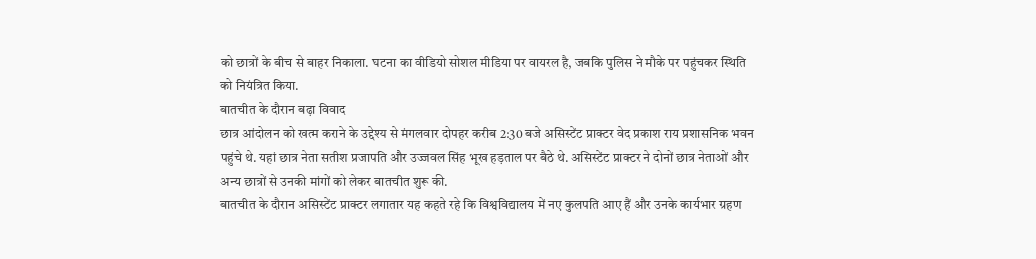को छात्रों के बीच से बाहर निकाला. घटना का वीडियो सोशल मीडिया पर वायरल है, जबकि पुलिस ने मौके पर पहुंचकर स्थिति को नियंत्रित किया.
बातचीत के दौरान बढ़ा विवाद
छात्र आंदोलन को खत्म कराने के उद्देश्य से मंगलवार दोपहर करीब 2:30 बजे असिस्टेंट प्राक्टर वेद प्रकाश राय प्रशासनिक भवन पहुंचे थे. यहां छात्र नेता सतीश प्रजापति और उज्जवल सिंह भूख हड़ताल पर बैठे थे. असिस्टेंट प्राक्टर ने दोनों छात्र नेताओं और अन्य छात्रों से उनकी मांगों को लेकर बातचीत शुरू की.
बातचीत के दौरान असिस्टेंट प्राक्टर लगातार यह कहते रहे कि विश्वविद्यालय में नए कुलपति आए हैं और उनके कार्यभार ग्रहण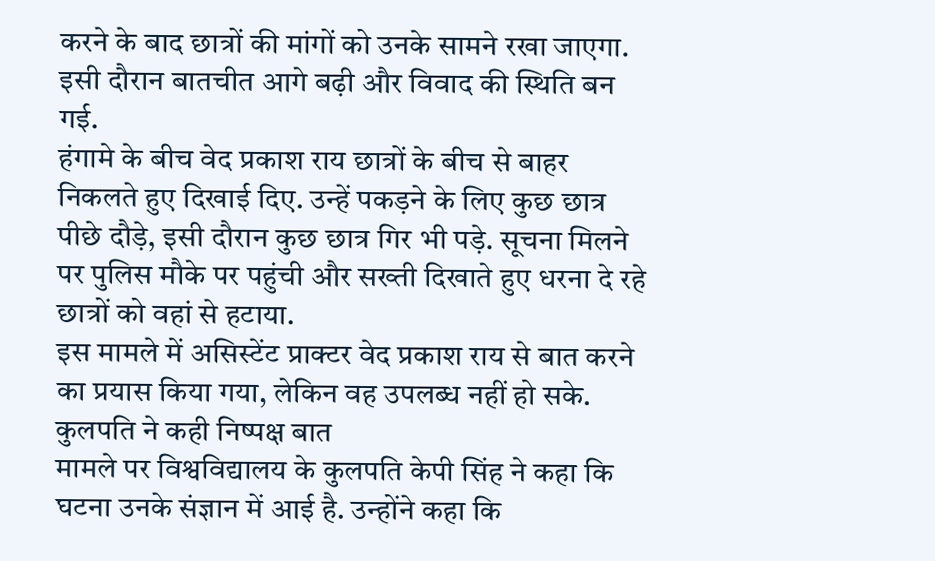करने के बाद छात्रों की मांगों को उनके सामने रखा जाएगा. इसी दौरान बातचीत आगे बढ़ी और विवाद की स्थिति बन गई.
हंगामे के बीच वेद प्रकाश राय छात्रों के बीच से बाहर निकलते हुए दिखाई दिए. उन्हें पकड़ने के लिए कुछ छात्र पीछे दौड़े, इसी दौरान कुछ छात्र गिर भी पड़े. सूचना मिलने पर पुलिस मौके पर पहुंची और सख्ती दिखाते हुए धरना दे रहे छात्रों को वहां से हटाया.
इस मामले में असिस्टेंट प्राक्टर वेद प्रकाश राय से बात करने का प्रयास किया गया, लेकिन वह उपलब्ध नहीं हो सके.
कुलपति ने कही निष्पक्ष बात
मामले पर विश्वविद्यालय के कुलपति केपी सिंह ने कहा कि घटना उनके संज्ञान में आई है. उन्होंने कहा कि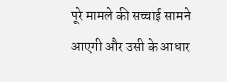पूरे मामले की सच्चाई सामने आएगी और उसी के आधार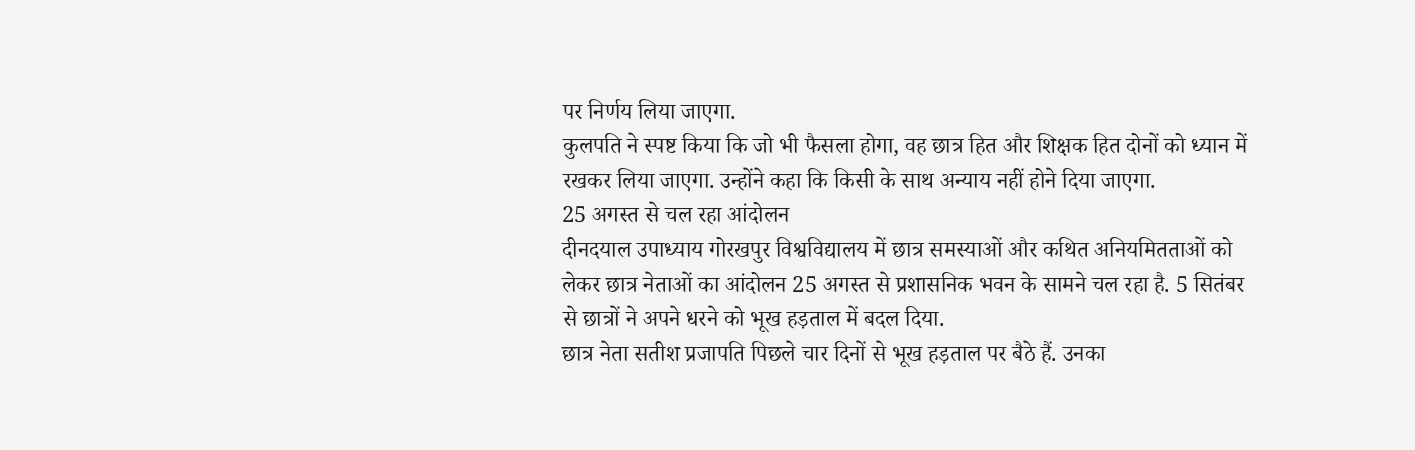पर निर्णय लिया जाएगा.
कुलपति ने स्पष्ट किया कि जो भी फैसला होगा, वह छात्र हित और शिक्षक हित दोनों को ध्यान में रखकर लिया जाएगा. उन्होंने कहा कि किसी के साथ अन्याय नहीं होने दिया जाएगा.
25 अगस्त से चल रहा आंदोलन
दीनदयाल उपाध्याय गोरखपुर विश्वविद्यालय में छात्र समस्याओं और कथित अनियमितताओं को लेकर छात्र नेताओं का आंदोलन 25 अगस्त से प्रशासनिक भवन के सामने चल रहा है. 5 सितंबर से छात्रों ने अपने धरने को भूख हड़ताल में बदल दिया.
छात्र नेता सतीश प्रजापति पिछले चार दिनों से भूख हड़ताल पर बैठे हैं. उनका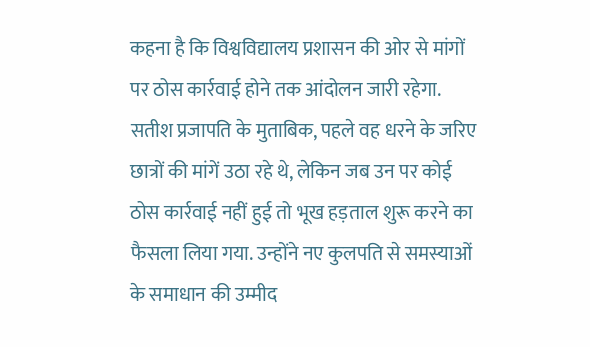कहना है कि विश्वविद्यालय प्रशासन की ओर से मांगों पर ठोस कार्रवाई होने तक आंदोलन जारी रहेगा.
सतीश प्रजापति के मुताबिक, पहले वह धरने के जरिए छात्रों की मांगें उठा रहे थे, लेकिन जब उन पर कोई ठोस कार्रवाई नहीं हुई तो भूख हड़ताल शुरू करने का फैसला लिया गया. उन्होंने नए कुलपति से समस्याओं के समाधान की उम्मीद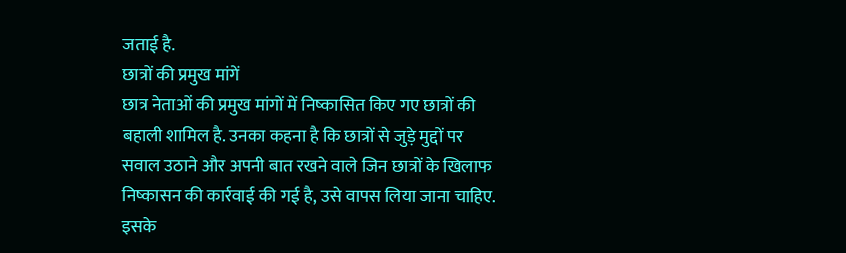जताई है.
छात्रों की प्रमुख मांगें
छात्र नेताओं की प्रमुख मांगों में निष्कासित किए गए छात्रों की बहाली शामिल है. उनका कहना है कि छात्रों से जुड़े मुद्दों पर सवाल उठाने और अपनी बात रखने वाले जिन छात्रों के खिलाफ निष्कासन की कार्रवाई की गई है, उसे वापस लिया जाना चाहिए.
इसके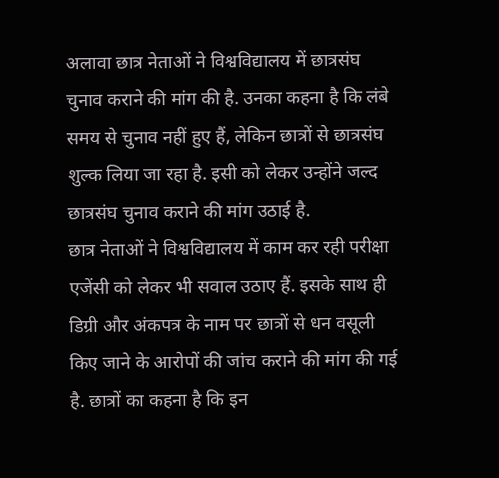अलावा छात्र नेताओं ने विश्वविद्यालय में छात्रसंघ चुनाव कराने की मांग की है. उनका कहना है कि लंबे समय से चुनाव नहीं हुए हैं, लेकिन छात्रों से छात्रसंघ शुल्क लिया जा रहा है. इसी को लेकर उन्होंने जल्द छात्रसंघ चुनाव कराने की मांग उठाई है.
छात्र नेताओं ने विश्वविद्यालय में काम कर रही परीक्षा एजेंसी को लेकर भी सवाल उठाए हैं. इसके साथ ही डिग्री और अंकपत्र के नाम पर छात्रों से धन वसूली किए जाने के आरोपों की जांच कराने की मांग की गई है. छात्रों का कहना है कि इन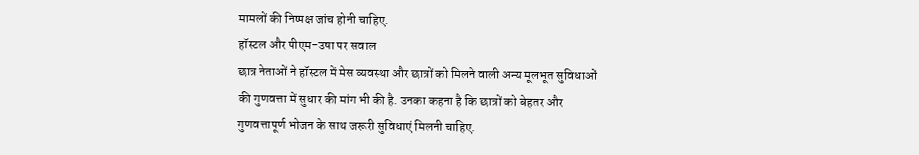मामलों की निष्पक्ष जांच होनी चाहिए.
हॉस्टल और पीएम-उषा पर सवाल
छात्र नेताओं ने हॉस्टल में मेस व्यवस्था और छात्रों को मिलने वाली अन्य मूलभूत सुविधाओं की गुणवत्ता में सुधार की मांग भी की है. उनका कहना है कि छात्रों को बेहतर और गुणवत्तापूर्ण भोजन के साथ जरूरी सुविधाएं मिलनी चाहिए.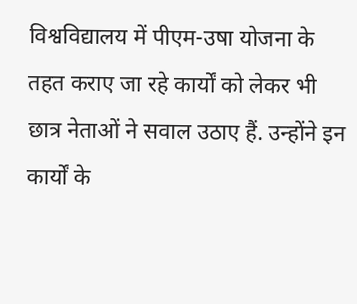विश्वविद्यालय में पीएम-उषा योजना के तहत कराए जा रहे कार्यों को लेकर भी छात्र नेताओं ने सवाल उठाए हैं. उन्होंने इन कार्यों के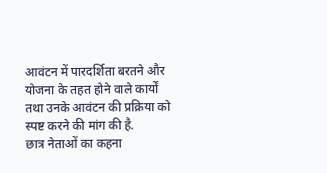आवंटन में पारदर्शिता बरतने और योजना के तहत होने वाले कार्यों तथा उनके आवंटन की प्रक्रिया को स्पष्ट करने की मांग की है.
छात्र नेताओं का कहना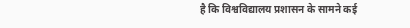है कि विश्वविद्यालय प्रशासन के सामने कई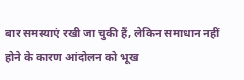बार समस्याएं रखी जा चुकी हैं, लेकिन समाधान नहीं होने के कारण आंदोलन को भूख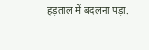हड़ताल में बदलना पड़ा.